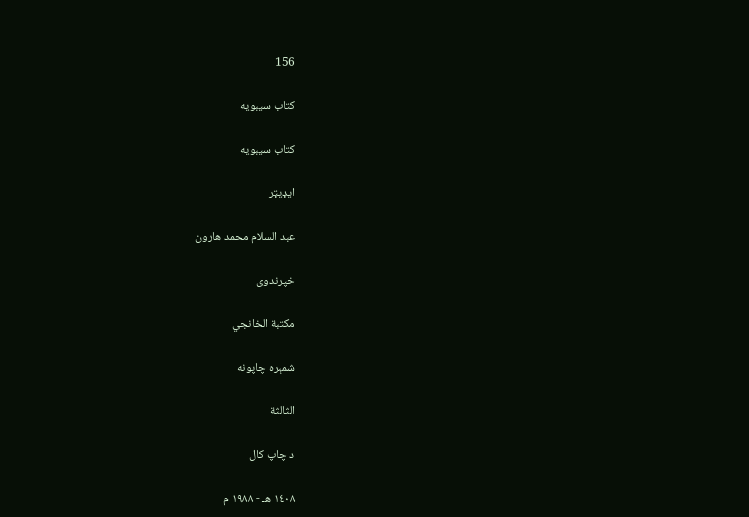156

کتاب سیبویه

كتاب سيبويه

ایډیټر

عبد السلام محمد هارون

خپرندوی

مكتبة الخانجي

شمېره چاپونه

الثالثة

د چاپ کال

١٤٠٨ هـ - ١٩٨٨ م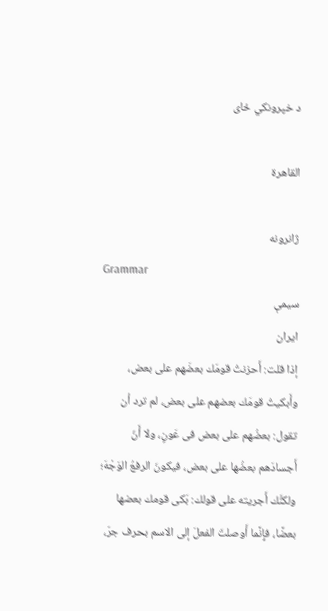د خپرونکي ځای

القاهرة

ژانرونه
Grammar
سیمې
ایران
إذا قلت: أَحزنتُ قومَك بعضَهم على بعض، وأَبكيتُ قومَك بعضهم على بعض، لم ترد أن تقول: بعضُهم على بعض فى عَونٍ، ولا أَنّ أَجسادَهم بعضُها على بعض، فيكونَ الرفعُ الوَجْهَ؛ ولكنَّك أَجريته على قولك: بَكى قومك بعضها بعضًا، فإِنَّما أَوصلتَ الفعلَ إلى الاسم بحرف جرّ،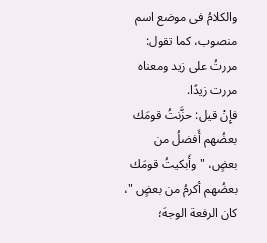والكلامُ فى موضع اسم منصوب، كما تقول: مررتُ على زيد ومعناه مررت زيدًا.
فإِنْ قيل: حزَّنتُ قومَك بعضُهم أَفضلُ من بعضٍ، " وأَبكيتُ قومَك بعضُهم أكرمُ من بعضٍ "، كان الرفعة الوجهَ؛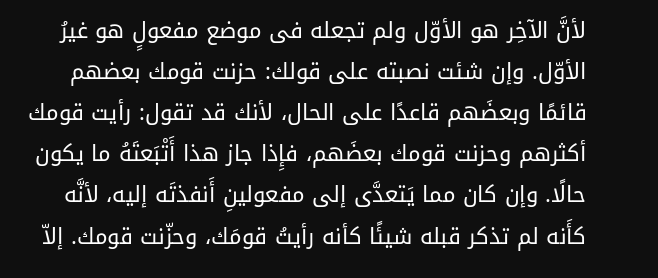لأنَّ الآخِر هو الأوّل ولم تجعله فى موضع مفعولٍ هو غيرُ الأوّل. وإن شئت نصبته على قولك: حزنت قومك بعضهم قائمًا وبعضَهم قاعدًا على الحال، لأنك قد تقول: رأيت قومك أكثرهم وحزنت قومك بعضَهم، فإِذا جاز هذا أَتْبَعتَهُ ما يكون حالًا. وإن كان مما يَتعدَّى إلى مفعولينِ أَنفذتَه إليه، لأنَّه كأَنه لم تذكر قبله شيئًا كأنه رأيتُ قومَك، وحزّنت قومك. إلاّ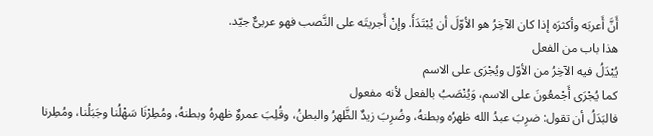أَنَّ أَعربَه وأكثرَه إذا كان الآخِرُ هو الأوّلَ أن يُبْتَدَأَ. وإنْ أَجريتَه على النَّصب فهو عربىٌّ جيّد.
هذا باب من الفعل
يُبْدَلُ فيه الآخِرُ من الأوّل ويُجْرَى على الاسم
كما يُجْرَى أَجْمعُونَ على الاسم، وَيُنْصَبُ بالفعل لأنه مفعول
فالبَدَلُ أن تقول: ضرِبَ عبدُ الله ظهرُه وبطنهُ، وضُرِبَ زيدٌ الظَّهرُ والبطنُ، وقُلِبَ عمروٌ ظهرهُ وبطنهُ، ومُطِرْنَا سَهْلُنا وجَبَلُنا، ومُطِرنا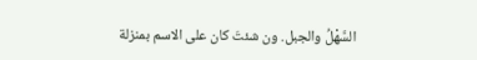السَّهْلُ والجبل. ون شئتَ كان على الاسم بمنزلة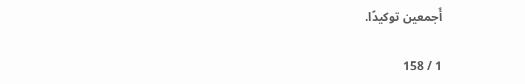أَجمعين توكيدًا.

1 / 158